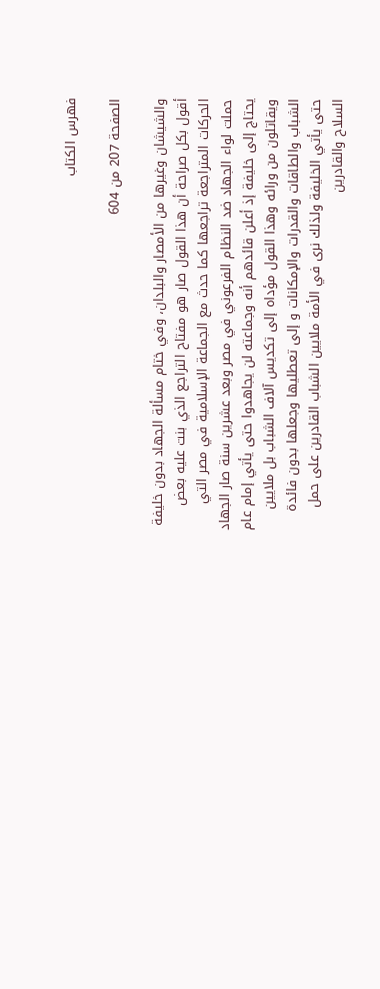فهرس الكتاب

الصفحة 207 من 604

والشيشان وغيرها من الأمصار والبلدان، وفي ختام مسألة الجهاد بدون خليفة أقول بكل صراحة أن هذا القول صار هو مفتاح التراجع الذي بنت عليه بعض الحركات المتراجعة تراجعها كما حدث مع الجماعة الإسلامية في مصر التي حملت لواء الجهاد ضد النظام الفرعوني في مصر وبعد عشرين سنة صار الجهاد يحتاج إلى خليفة إذ أعلن قائدهم أنه وجماعته لن يجاهدوا حتى يأتي إمام عام ويقاتلون من ورائه وهذا القول مؤداه إلى تكديس آلاف الشباب بل ملايين الشباب والطاقات والقدرات والإمكانات و إلى تعطليها وجعلها بدون فائدة حتى يأتي الخليفة ولذلك نرى في الأمة ملايين الشباب القادرين على حمل السلاح والقادرين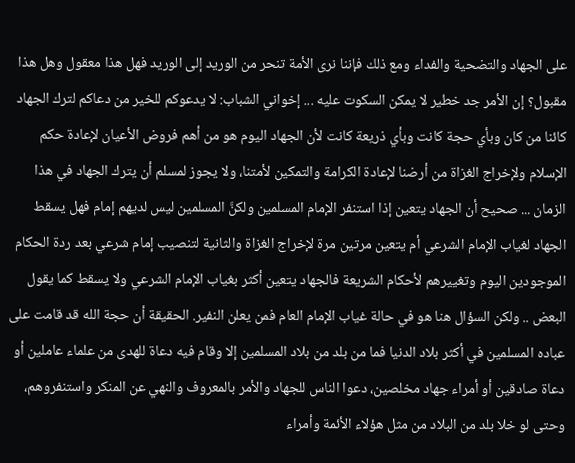على الجهاد والتضحية والفداء ومع ذلك فإننا نرى الأمة تنحر من الوريد إلى الوريد فهل هذا معقول وهل هذا مقبول؟ إن الأمر جد خطير لا يمكن السكوت عليه ... إخواني الشباب: لا يدعوكم للخير من دعاكم لترك الجهاد كائنا من كان وبأي حجة كانت وبأي ذريعة كانت لأن الجهاد اليوم هو من أهم فروض الأعيان لإعادة حكم الإسلام ولإخراج الغزاة من أرضنا لإعادة الكرامة والتمكين لأمتنا، ولا يجوز لمسلم أن يترك الجهاد في هذا الزمان ... صحيح أن الجهاد يتعين إذا استنفر الإمام المسلمين ولكنَّ المسلمين ليس لديهم إمام فهل يسقط الجهاد لغياب الإمام الشرعي أم يتعين مرتين مرة لإخراج الغزاة والثانية لتنصيب إمام شرعي بعد ردة الحكام الموجودين اليوم وتغييرهم لأحكام الشريعة فالجهاد يتعين أكثر بغياب الإمام الشرعي ولا يسقط كما يقول البعض .. ولكن السؤال هنا هو في حالة غياب الإمام العام فمن يعلن النفير. الحقيقة أن حجة الله قد قامت على عباده المسلمين في أكثر بلاد الدنيا فما من بلد من بلاد المسلمين إلا وقام فيه دعاة للهدى من علماء عاملين أو دعاة صادقين أو أمراء جهاد مخلصين، دعوا الناس للجهاد والأمر بالمعروف والنهي عن المنكر واستنفروهم، وحتى لو خلا بلد من البلاد من مثل هؤلاء الأئمة وأمراء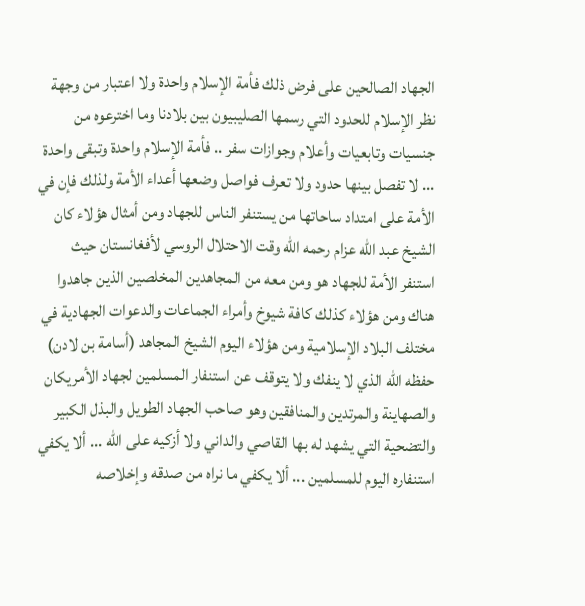الجهاد الصالحين على فرض ذلك فأمة الإسلام واحدة ولا اعتبار من وجهة نظر الإسلام للحدود التي رسمها الصليبيون بين بلادنا وما اخترعوه من جنسيات وتابعيات وأعلام وجوازات سفر .. فأمة الإسلام واحدة وتبقى واحدة ... لا تفصل بينها حدود ولا تعرف فواصل وضعها أعداء الأمة ولذلك فإن في الأمة على امتداد ساحاتها من يستنفر الناس للجهاد ومن أمثال هؤلاء كان الشيخ عبد الله عزام رحمه الله وقت الاحتلال الروسي لأفغانستان حيث استنفر الأمة للجهاد هو ومن معه من المجاهدين المخلصين الذين جاهدوا هناك ومن هؤلاء كذلك كافة شيوخ وأمراء الجماعات والدعوات الجهادية في مختلف البلاد الإسلامية ومن هؤلاء اليوم الشيخ المجاهد (أسامة بن لادن) حفظه الله الذي لا ينفك ولا يتوقف عن استنفار المسلمين لجهاد الأمريكان والصهاينة والمرتدين والمنافقين وهو صاحب الجهاد الطويل والبذل الكبير والتضحية التي يشهد له بها القاصي والداني ولا أزكيه على الله ... ألا يكفي استنفاره اليوم للمسلمين ... ألا يكفي ما نراه من صدقه وإخلاصه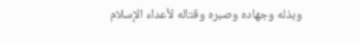وبذله وجهاده وصبره وقتاله لأعداء الإسلام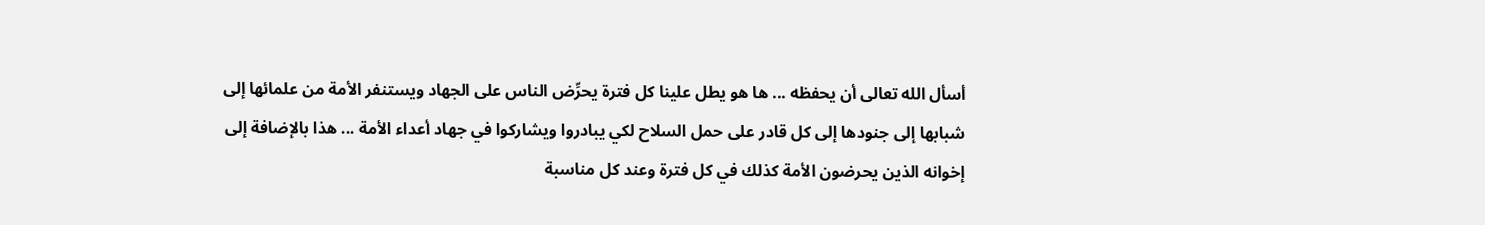أسأل الله تعالى أن يحفظه ... ها هو يطل علينا كل فترة يحرِّض الناس على الجهاد ويستنفر الأمة من علمائها إلى شبابها إلى جنودها إلى كل قادر على حمل السلاح لكي يبادروا ويشاركوا في جهاد أعداء الأمة ... هذا بالإضافة إلى إخوانه الذين يحرضون الأمة كذلك في كل فترة وعند كل مناسبة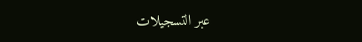عبر التسجيلات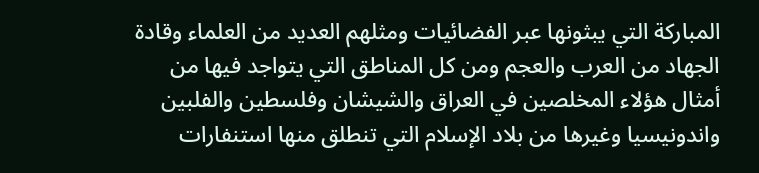المباركة التي يبثونها عبر الفضائيات ومثلهم العديد من العلماء وقادة الجهاد من العرب والعجم ومن كل المناطق التي يتواجد فيها من أمثال هؤلاء المخلصين في العراق والشيشان وفلسطين والفلبين واندونيسيا وغيرها من بلاد الإسلام التي تنطلق منها استنفارات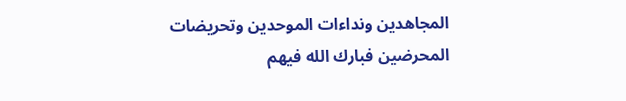المجاهدين ونداءات الموحدين وتحريضات المحرضين فبارك الله فيهم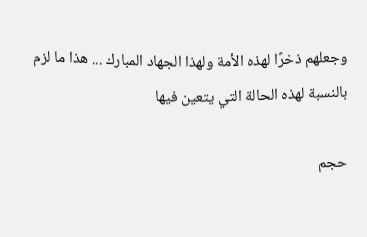وجعلهم ذخرًا لهذه الأمة ولهذا الجهاد المبارك ... هذا ما لزم بالنسبة لهذه الحالة التي يتعين فيها

حجم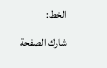الخط:
شارك الصفحة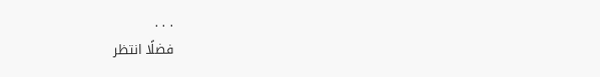. . .
فضلًا انتظر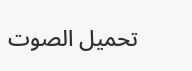تحميل الصوت